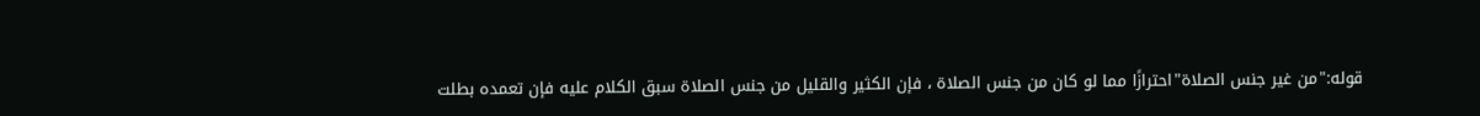قوله:"من غير جنس الصلاة"احترازًا مما لو كان من جنس الصلاة ، فإن الكثير والقليل من جنس الصلاة سبق الكلام عليه فإن تعمده بطلت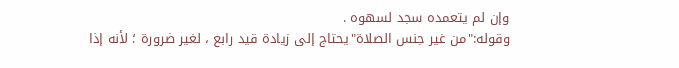وإن لم يتعمده سجد لسهوه .
وقوله:"من غير جنس الصلاة"يحتاج إلى زيادة قيد رابع ، لغير ضرورة ؛ لأنه إذا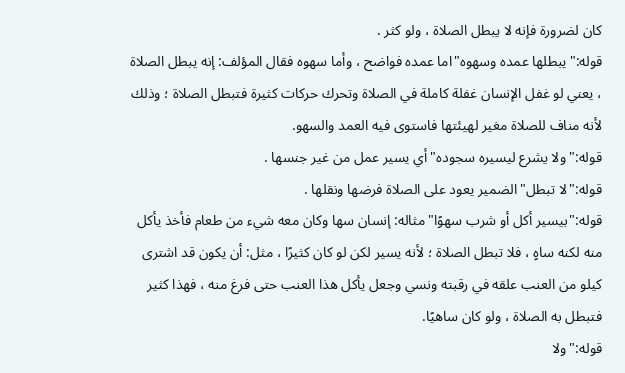كان لضرورة فإنه لا يبطل الصلاة ، ولو كثر .
قوله:"يبطلها عمده وسهوه"اما عمده فواضح ، وأما سهوه فقال المؤلف: إنه يبطل الصلاة ، يعني لو غفل الإنسان غفلة كاملة في الصلاة وتحرك حركات كثيرة فتبطل الصلاة ؛ وذلك لأنه مناف للصلاة مغير لهيئتها فاستوى فيه العمد والسهو.
قوله:"ولا يشرع ليسيره سجوده"أي يسير عمل من غير جنسها .
قوله:"لا تبطل"الضمير يعود على الصلاة فرضها ونقلها .
قوله:"بيسير أكل أو شرب سهوًا"مثاله: إنسان سها وكان معه شيء من طعام فأخذ يأكل منه لكنه ساهٍ ، فلا تبطل الصلاة ؛ لأنه يسير لكن لو كان كثيرًا ، مثل: أن يكون قد اشترى كيلو من العنب علقه في رقبته ونسي وجعل يأكل هذا العنب حتى فرغ منه ، فهذا كثير فتبطل به الصلاة ، ولو كان ساهيًا.
قوله:"ولا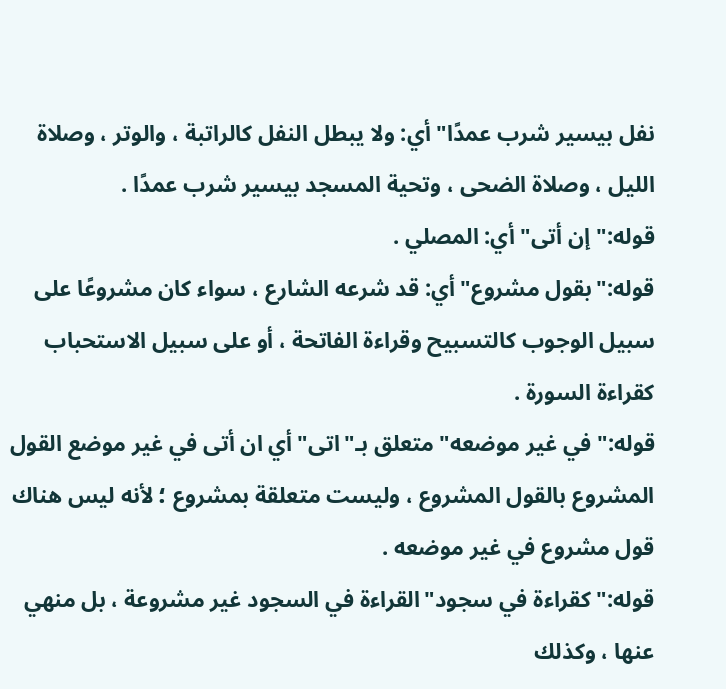نفل بيسير شرب عمدًا"أي: ولا يبطل النفل كالراتبة ، والوتر ، وصلاة الليل ، وصلاة الضحى ، وتحية المسجد بيسير شرب عمدًا .
قوله:"إن أتى"أي: المصلي .
قوله:"بقول مشروع"أي: قد شرعه الشارع ، سواء كان مشروعًا على سبيل الوجوب كالتسبيح وقراءة الفاتحة ، أو على سبيل الاستحباب كقراءة السورة .
قوله:"في غير موضعه"متعلق بـ"اتى"أي ان أتى في غير موضع القول المشروع بالقول المشروع ، وليست متعلقة بمشروع ؛ لأنه ليس هناك قول مشروع في غير موضعه .
قوله:"كقراءة في سجود"القراءة في السجود غير مشروعة ، بل منهي عنها ، وكذلك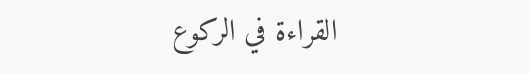القراءة في الركوع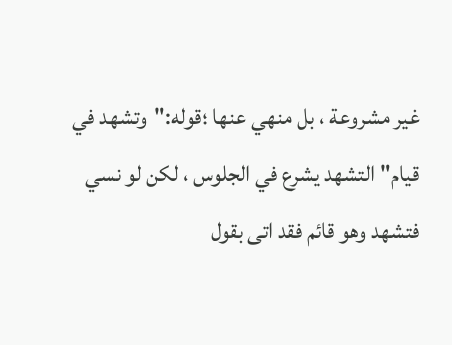غير مشروعة ، بل منهي عنها ؛قوله:"وتشهد في قيام"التشهد يشرع في الجلوس ، لكن لو نسي فتشهد وهو قائم فقد اتى بقول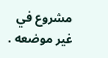مشروع في غير موضعه .